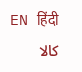EN हिंदी
کالا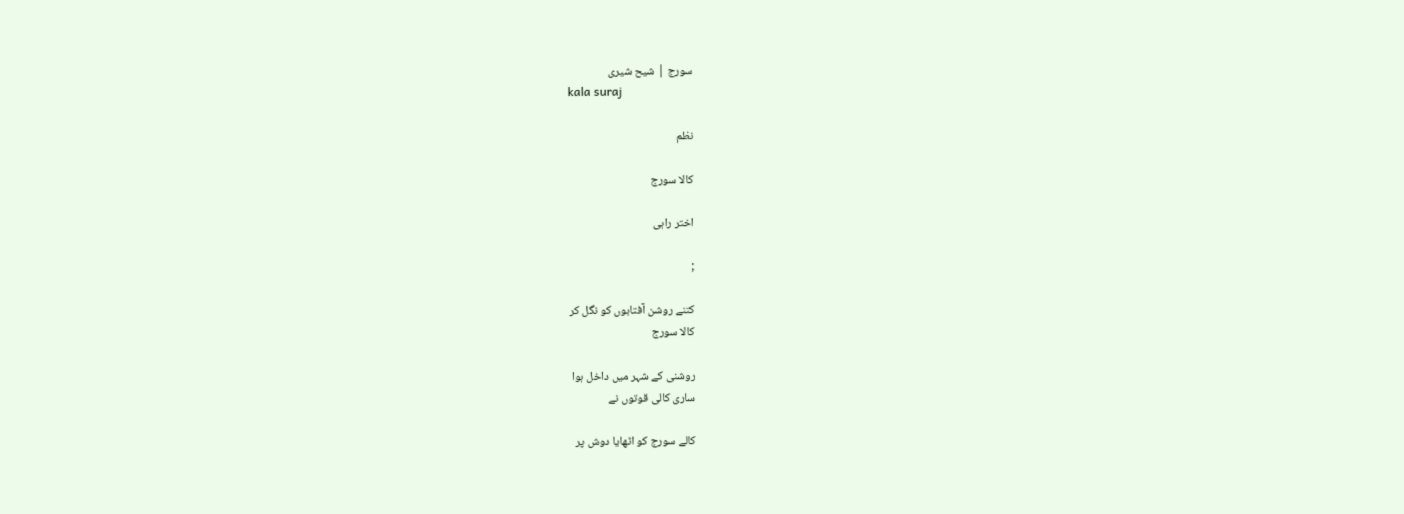سورج | شیح شیری
kala suraj

نظم

کالا سورج

اختر راہی

;

کتنے روشن آفتابوں کو نگل کر
کالا سورج

روشنی کے شہر میں داخل ہوا
ساری کالی قوتوں نے

کالے سورج کو اٹھایا دوش پر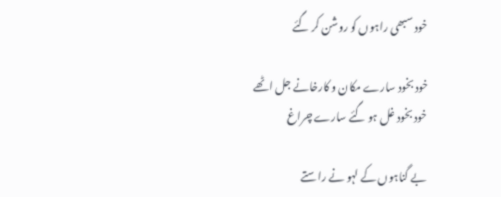خود سبھی راہوں کو روشن کر گئے

خود بخود سارے مکان و کارخانے جل اٹھے
خود بخود غل ہو گئے سارے چراغ

بے گناہوں کے لہو نے راستے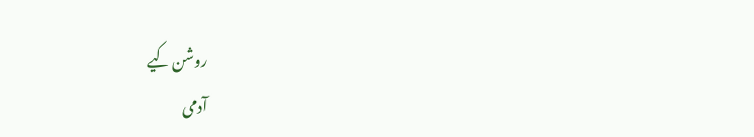روشن کیے
آدمی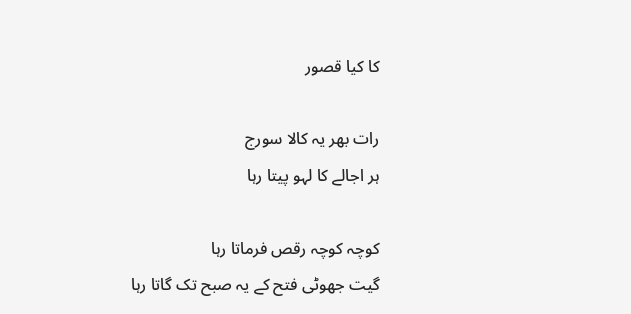کا کیا قصور

رات بھر یہ کالا سورج
ہر اجالے کا لہو پیتا رہا

کوچہ کوچہ رقص فرماتا رہا
گیت جھوٹی فتح کے یہ صبح تک گاتا رہا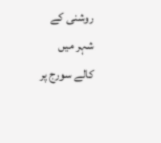روشنی کے شہر میں
کالے سورج پر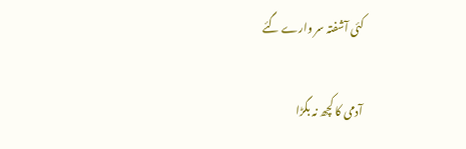کئی آشفتہ سر وارے گئے

آدمی کا کچھ نہ بگڑا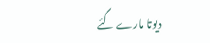دیوتا مارے گئے